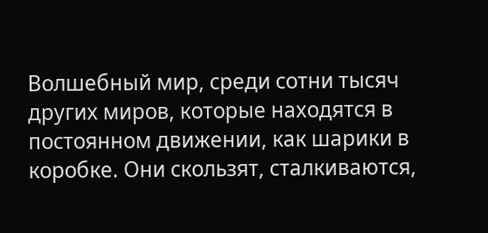Волшебный мир, среди сотни тысяч других миров, которые находятся в постоянном движении, как шарики в коробке. Они скользят, сталкиваются,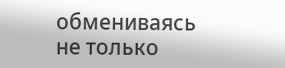обмениваясь не только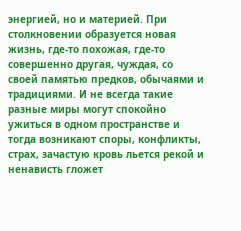энергией, но и материей. При столкновении образуется новая жизнь, где-то похожая, где-то совершенно другая, чуждая, со своей памятью предков, обычаями и традициями. И не всегда такие разные миры могут спокойно ужиться в одном пространстве и тогда возникают споры, конфликты, страх, зачастую кровь льется рекой и ненависть гложет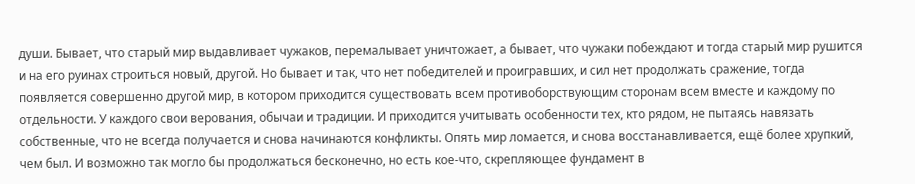души. Бывает, что старый мир выдавливает чужаков, перемалывает уничтожает, а бывает, что чужаки побеждают и тогда старый мир рушится и на его руинах строиться новый, другой. Но бывает и так, что нет победителей и проигравших, и сил нет продолжать сражение, тогда появляется совершенно другой мир, в котором приходится существовать всем противоборствующим сторонам всем вместе и каждому по отдельности. У каждого свои верования, обычаи и традиции. И приходится учитывать особенности тех, кто рядом, не пытаясь навязать собственные, что не всегда получается и снова начинаются конфликты. Опять мир ломается, и снова восстанавливается, ещё более хрупкий, чем был. И возможно так могло бы продолжаться бесконечно, но есть кое-что, скрепляющее фундамент в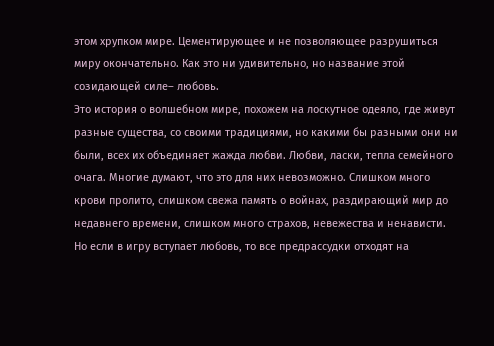этом хрупком мире. Цементирующее и не позволяющее разрушиться миру окончательно. Как это ни удивительно, но название этой созидающей силе– любовь.
Это история о волшебном мире, похожем на лоскутное одеяло, где живут разные существа, со своими традициями, но какими бы разными они ни были, всех их объединяет жажда любви. Любви, ласки, тепла семейного очага. Многие думают, что это для них невозможно. Слишком много крови пролито, слишком свежа память о войнах, раздирающий мир до недавнего времени, слишком много страхов, невежества и ненависти. Но если в игру вступает любовь, то все предрассудки отходят на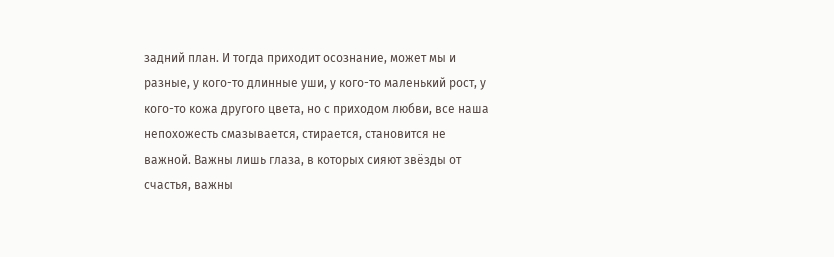задний план. И тогда приходит осознание, может мы и разные, у кого-то длинные уши, у кого-то маленький рост, у кого-то кожа другого цвета, но с приходом любви, все наша непохожесть смазывается, стирается, становится не важной. Важны лишь глаза, в которых сияют звёзды от счастья, важны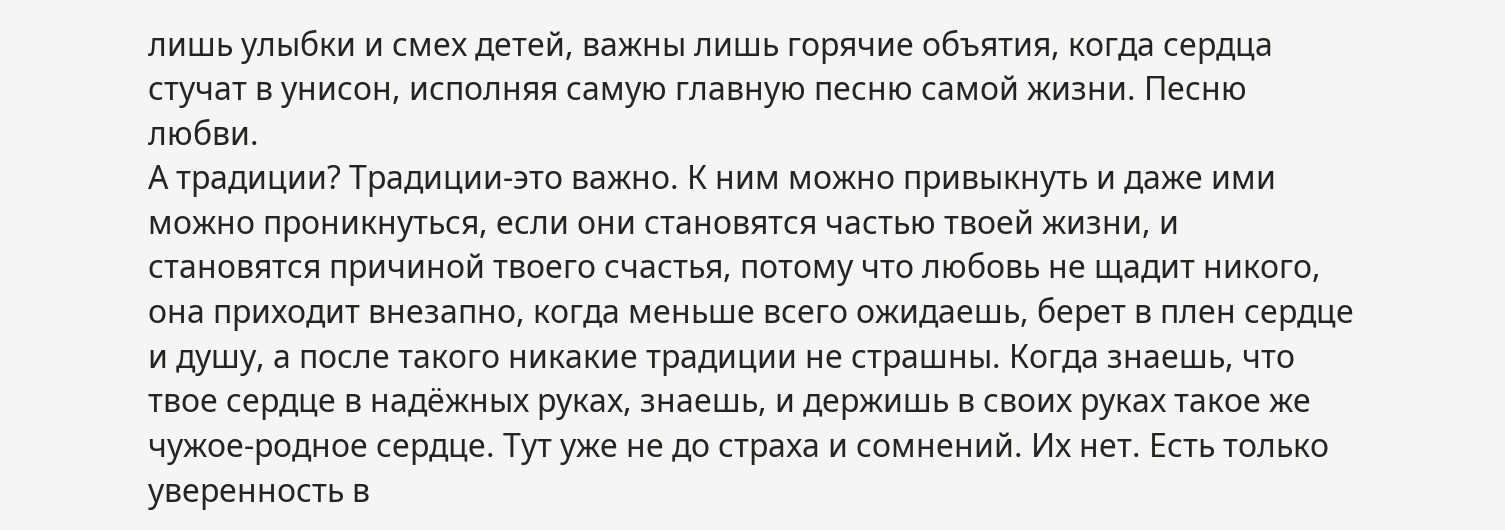лишь улыбки и смех детей, важны лишь горячие объятия, когда сердца стучат в унисон, исполняя самую главную песню самой жизни. Песню любви.
А традиции? Традиции-это важно. К ним можно привыкнуть и даже ими можно проникнуться, если они становятся частью твоей жизни, и становятся причиной твоего счастья, потому что любовь не щадит никого, она приходит внезапно, когда меньше всего ожидаешь, берет в плен сердце и душу, а после такого никакие традиции не страшны. Когда знаешь, что твое сердце в надёжных руках, знаешь, и держишь в своих руках такое же чужое-родное сердце. Тут уже не до страха и сомнений. Их нет. Есть только уверенность в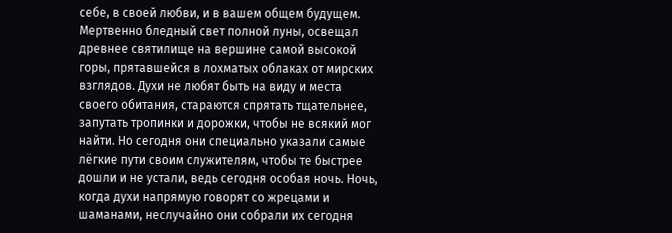себе, в своей любви, и в вашем общем будущем.
Мертвенно бледный свет полной луны, освещал древнее святилище на вершине самой высокой горы, прятавшейся в лохматых облаках от мирских взглядов. Духи не любят быть на виду и места своего обитания, стараются спрятать тщательнее, запутать тропинки и дорожки, чтобы не всякий мог найти. Но сегодня они специально указали самые лёгкие пути своим служителям, чтобы те быстрее дошли и не устали, ведь сегодня особая ночь. Ночь, когда духи напрямую говорят со жрецами и шаманами, неслучайно они собрали их сегодня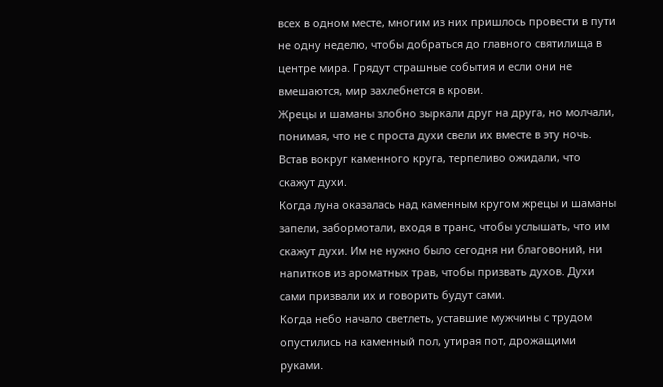всех в одном месте, многим из них пришлось провести в пути не одну неделю, чтобы добраться до главного святилища в центре мира. Грядут страшные события и если они не вмешаются, мир захлебнется в крови.
Жрецы и шаманы злобно зыркали друг на друга, но молчали, понимая, что не с проста духи свели их вместе в эту ночь. Встав вокруг каменного круга, терпеливо ожидали, что скажут духи.
Когда луна оказалась над каменным кругом жрецы и шаманы запели, забормотали, входя в транс, чтобы услышать, что им скажут духи. Им не нужно было сегодня ни благовоний, ни напитков из ароматных трав, чтобы призвать духов. Духи сами призвали их и говорить будут сами.
Когда небо начало светлеть, уставшие мужчины с трудом опустились на каменный пол, утирая пот, дрожащими руками.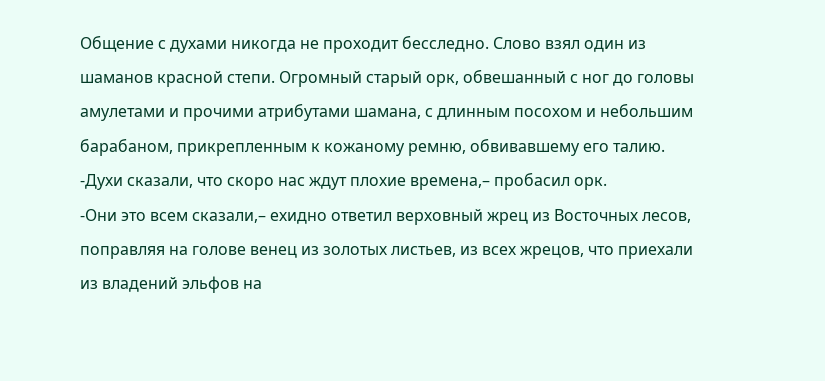Общение с духами никогда не проходит бесследно. Слово взял один из шаманов красной степи. Огромный старый орк, обвешанный с ног до головы амулетами и прочими атрибутами шамана, с длинным посохом и небольшим барабаном, прикрепленным к кожаному ремню, обвивавшему его талию.
-Духи сказали, что скоро нас ждут плохие времена,– пробасил орк.
-Они это всем сказали,– ехидно ответил верховный жрец из Восточных лесов, поправляя на голове венец из золотых листьев, из всех жрецов, что приехали из владений эльфов на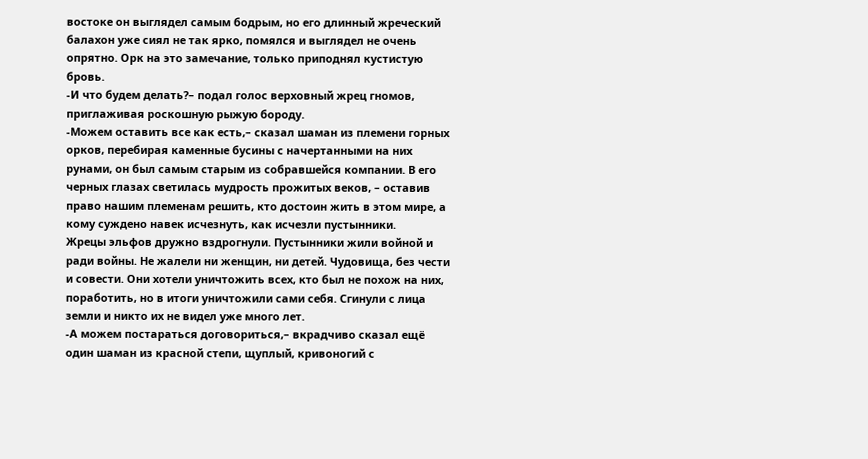востоке он выглядел самым бодрым, но его длинный жреческий балахон уже сиял не так ярко, помялся и выглядел не очень опрятно. Орк на это замечание, только приподнял кустистую бровь.
-И что будем делать?– подал голос верховный жрец гномов, приглаживая роскошную рыжую бороду.
-Можем оставить все как есть,– сказал шаман из племени горных орков, перебирая каменные бусины с начертанными на них рунами, он был самым старым из собравшейся компании. В его черных глазах светилась мудрость прожитых веков, – оставив право нашим племенам решить, кто достоин жить в этом мире, а кому суждено навек исчезнуть, как исчезли пустынники.
Жрецы эльфов дружно вздрогнули. Пустынники жили войной и ради войны. Не жалели ни женщин, ни детей. Чудовища, без чести и совести. Они хотели уничтожить всех, кто был не похож на них, поработить, но в итоги уничтожили сами себя. Сгинули с лица земли и никто их не видел уже много лет.
-А можем постараться договориться,– вкрадчиво сказал ещё один шаман из красной степи, щуплый, кривоногий с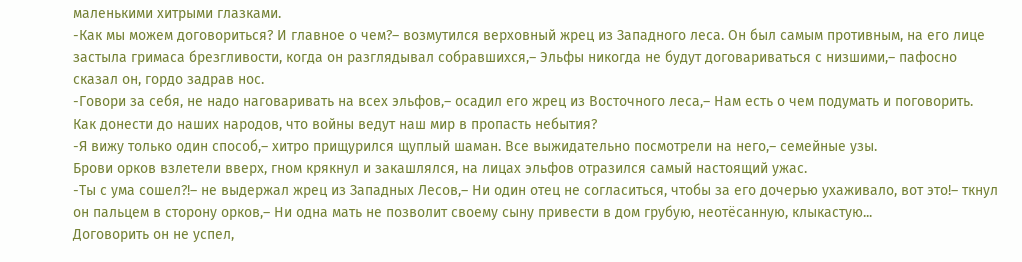маленькими хитрыми глазками.
-Как мы можем договориться? И главное о чем?– возмутился верховный жрец из Западного леса. Он был самым противным, на его лице застыла гримаса брезгливости, когда он разглядывал собравшихся,– Эльфы никогда не будут договариваться с низшими,– пафосно сказал он, гордо задрав нос.
-Говори за себя, не надо наговаривать на всех эльфов,– осадил его жрец из Восточного леса,– Нам есть о чем подумать и поговорить. Как донести до наших народов, что войны ведут наш мир в пропасть небытия?
-Я вижу только один способ,– хитро прищурился щуплый шаман. Все выжидательно посмотрели на него,– семейные узы.
Брови орков взлетели вверх, гном крякнул и закашлялся, на лицах эльфов отразился самый настоящий ужас.
-Ты с ума сошел?!– не выдержал жрец из Западных Лесов,– Ни один отец не согласиться, чтобы за его дочерью ухаживало, вот это!– ткнул он пальцем в сторону орков,– Ни одна мать не позволит своему сыну привести в дом грубую, неотёсанную, клыкастую...
Договорить он не успел,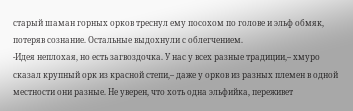старый шаман горных орков треснул ему посохом по голове и эльф обмяк, потеряв сознание. Остальные выдохнули с облегчением.
-Идея неплохая, но есть загвоздочка. У нас у всех разные традиции,– хмуро сказал крупный орк из красной степи,– даже у орков из разных племен в одной местности они разные. Не уверен, что хоть одна эльфийка, переживет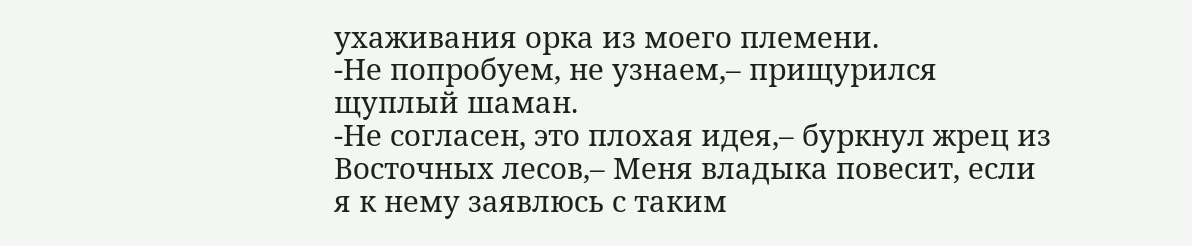ухаживания орка из моего племени.
-Не попробуем, не узнаем,– прищурился щуплый шаман.
-Не согласен, это плохая идея,– буркнул жрец из Восточных лесов,– Меня владыка повесит, если я к нему заявлюсь с таким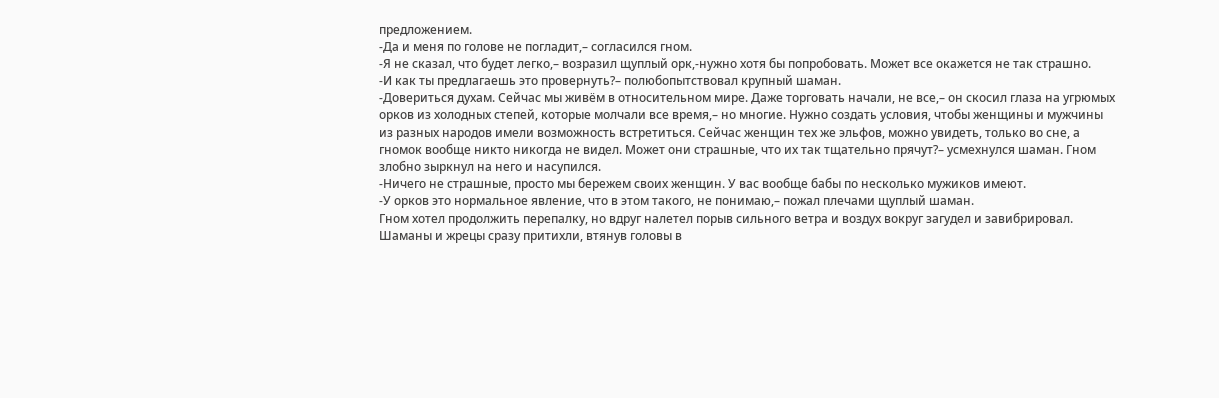предложением.
-Да и меня по голове не погладит,– согласился гном.
-Я не сказал, что будет легко,– возразил щуплый орк,-нужно хотя бы попробовать. Может все окажется не так страшно.
-И как ты предлагаешь это провернуть?– полюбопытствовал крупный шаман.
-Довериться духам. Сейчас мы живём в относительном мире. Даже торговать начали, не все,– он скосил глаза на угрюмых орков из холодных степей, которые молчали все время,– но многие. Нужно создать условия, чтобы женщины и мужчины из разных народов имели возможность встретиться. Сейчас женщин тех же эльфов, можно увидеть, только во сне, а гномок вообще никто никогда не видел. Может они страшные, что их так тщательно прячут?– усмехнулся шаман. Гном злобно зыркнул на него и насупился.
-Ничего не страшные, просто мы бережем своих женщин. У вас вообще бабы по несколько мужиков имеют.
-У орков это нормальное явление, что в этом такого, не понимаю,– пожал плечами щуплый шаман.
Гном хотел продолжить перепалку, но вдруг налетел порыв сильного ветра и воздух вокруг загудел и завибрировал. Шаманы и жрецы сразу притихли, втянув головы в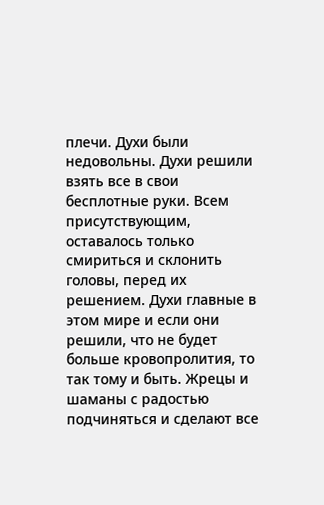плечи. Духи были недовольны. Духи решили взять все в свои бесплотные руки. Всем присутствующим, оставалось только смириться и склонить головы, перед их решением. Духи главные в этом мире и если они решили, что не будет больше кровопролития, то так тому и быть. Жрецы и шаманы с радостью подчиняться и сделают все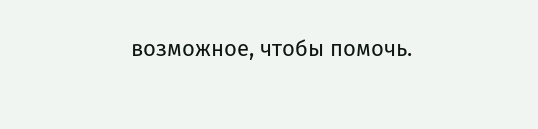возможное, чтобы помочь.